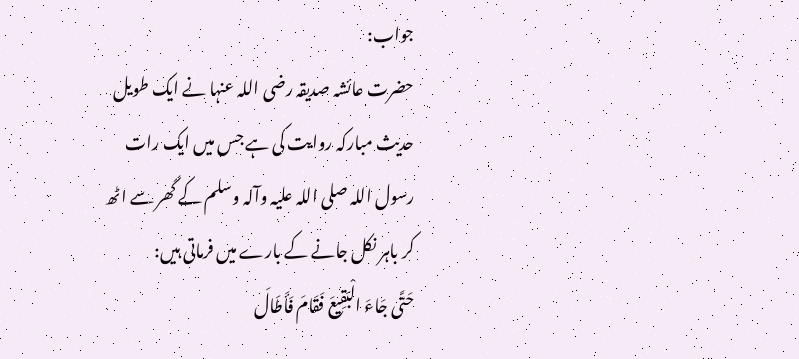جواب:
حضرت عائشہ صدیقہ رضی اللہ عنہا نے ایک طویل حدیث مبارکہ روایت کی ہے جس میں ایک رات رسول اللہ صلی اللہ علیہ وآلہ وسلم کے گھر سے اٹھ کر باہر نکل جانے کے بارے میں فرماتی ہیں:
حَتَّی جَاءَ الْبَقِیعَ فَقَامَ فَأَطَالَ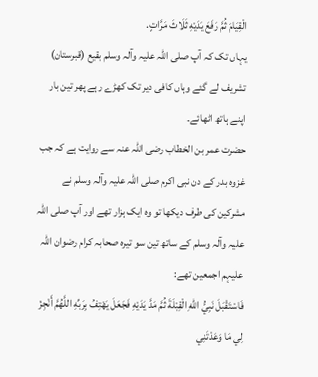الْقِیَامَ ثُمَّ رَفَعَ یَدَیْهِ ثَلَاثَ مَرَّاتٍ.
یہاں تک کہ آپ صلی اللہ علیہ وآلہ وسلم بقیع (قبرستان) تشریف لے گئے وہاں کافی دیر تک کھڑے رہے پھر تین بار اپنے ہاتھ اٹھائے۔
حضرت عمر بن الخطاب رضی اللہ عنہ سے روایت ہے کہ جب غزوہ بدر کے دن نبی اکرم صلی اللہ علیہ وآلہ وسلم نے مشرکین کی طرف دیکھا تو وہ ایک ہزار تھے اور آپ صلی اللہ علیہ وآلہ وسلم کے ساتھ تین سو تیرہ صحابہ کرام رضوان اللہ علیہم اجمعین تھے:
فَاسْتَقْبَلَ نَبِيُّ اللهِ الْقِبْلَةَ ثُمَّ مَدَّ یَدَیْهِ فَجَعَلَ یَهْتِفُ بِرَبِّهِ اللَّهُمَّ أَنْجِزْ لِي مَا وَعَدْتَنِي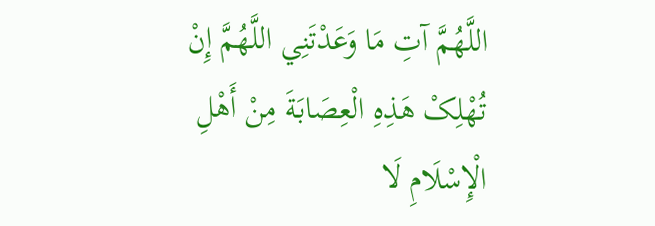اللَّهُمَّ آتِ مَا وَعَدْتَنِي اللَّهُمَّ إِنْ تُهْلِکْ هَذِهِ الْعِصَابَةَ مِنْ أَهْلِ الْإِسْلَامِ لَا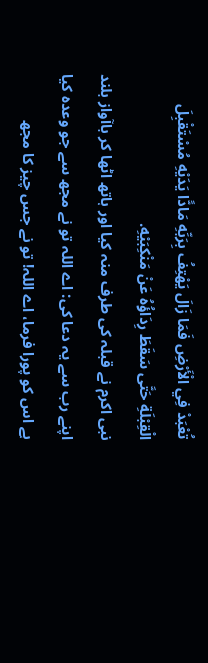تُعْبَدْ فِي الْأَرْضِ فَمَا زَالَ یَهْتِفُ بِرَبِّهِ مَادًّا یَدَیْهِ مُسْتَقْبِلَ الْقِبْلَةِ حَتَّی سَقَطَ رِدَاؤُهُ عَنْ مَنْکِبَیْهِ.
نبی اکرم نے قبلہ کی طرف منہ کیا اور ہاتھ اٹھا کر باآواز بلند اپنے رب سے یہ دعا کی: اے اللہ تو نے مجھ سے جو وعدہ کیا ہے اس کو پورا فرما، اے اللہ! تو نے جس چیز کا مجھ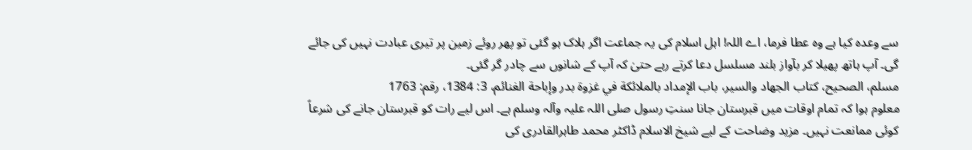سے وعدہ کیا ہے وہ عطا فرما، اے اللہ! اہل اسلام کی یہ جماعت اگر ہلاک ہو گئی تو پھر روئے زمین پر تیری عبادت نہیں کی جائے گی۔ آپ ہاتھ پھیلا کر بآواز بلند مسلسل دعا کرتے رہے حتیٰ کہ آپ کے شانوں سے چادر گر گئی۔
مسلم، الصحیح، كتاب الجهاد والسير، باب الإمداد بالملائكة في غزوة بدر وإباحة الغنائم، 3: 1384، رقم: 1763
معلوم ہوا کہ تمام اوقات میں قبرستان جانا سنتِ رسول صلی اللہ علیہ وآلہ وسلم ہے۔ اس لیے رات کو قبرستان جانے کی شرعاً کوئی ممانعت نہیں۔ مزید وضاحت کے لیے شیخ الاسلام ڈاکٹر محمد طاہرالقادری کی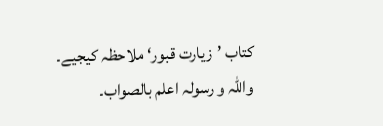کتاب ’زیارت قبور‘ ملاحظہ کیجیے۔
واللہ و رسولہ اعلم بالصواب۔